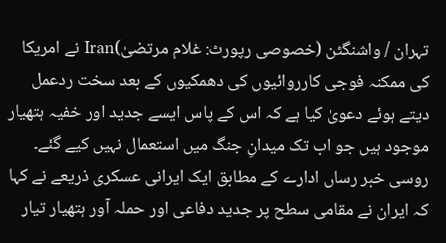تہران / واشنگٹن (خصوصی رپورٹ: غلام مرتضیٰ)Iran نے امریکا کی ممکنہ فوجی کارروائیوں کی دھمکیوں کے بعد سخت ردعمل دیتے ہوئے دعویٰ کیا ہے کہ اس کے پاس ایسے جدید اور خفیہ ہتھیار موجود ہیں جو اب تک میدانِ جنگ میں استعمال نہیں کیے گئے۔
روسی خبر رساں ادارے کے مطابق ایک ایرانی عسکری ذریعے نے کہا کہ ایران نے مقامی سطح پر جدید دفاعی اور حملہ آور ہتھیار تیار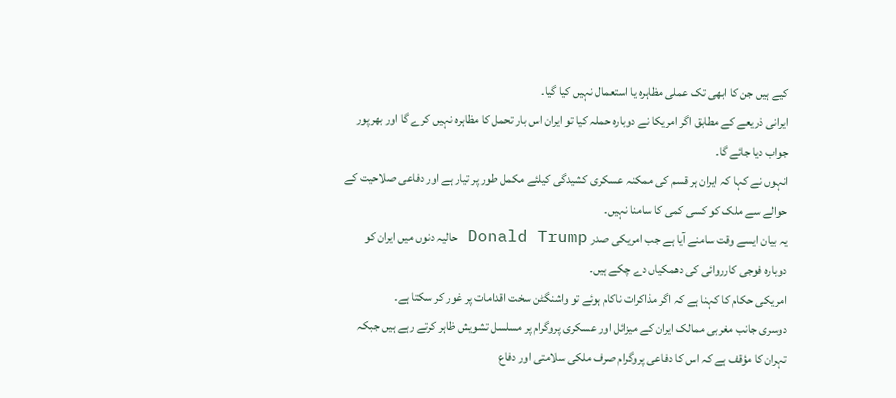کیے ہیں جن کا ابھی تک عملی مظاہرہ یا استعمال نہیں کیا گیا۔
ایرانی ذریعے کے مطابق اگر امریکا نے دوبارہ حملہ کیا تو ایران اس بار تحمل کا مظاہرہ نہیں کرے گا اور بھرپور جواب دیا جائے گا۔
انہوں نے کہا کہ ایران ہر قسم کی ممکنہ عسکری کشیدگی کیلئے مکمل طور پر تیار ہے اور دفاعی صلاحیت کے حوالے سے ملک کو کسی کمی کا سامنا نہیں۔
یہ بیان ایسے وقت سامنے آیا ہے جب امریکی صدر Donald Trump حالیہ دنوں میں ایران کو دوبارہ فوجی کارروائی کی دھمکیاں دے چکے ہیں۔
امریکی حکام کا کہنا ہے کہ اگر مذاکرات ناکام ہوئے تو واشنگٹن سخت اقدامات پر غور کر سکتا ہے۔
دوسری جانب مغربی ممالک ایران کے میزائل اور عسکری پروگرام پر مسلسل تشویش ظاہر کرتے رہے ہیں جبکہ تہران کا مؤقف ہے کہ اس کا دفاعی پروگرام صرف ملکی سلامتی اور دفاع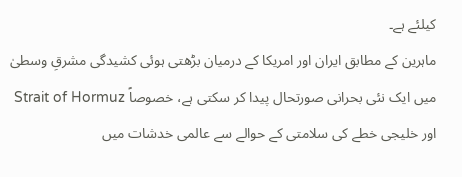کیلئے ہے۔
ماہرین کے مطابق ایران اور امریکا کے درمیان بڑھتی ہوئی کشیدگی مشرقِ وسطیٰ میں ایک نئی بحرانی صورتحال پیدا کر سکتی ہے، خصوصاً Strait of Hormuz اور خلیجی خطے کی سلامتی کے حوالے سے عالمی خدشات میں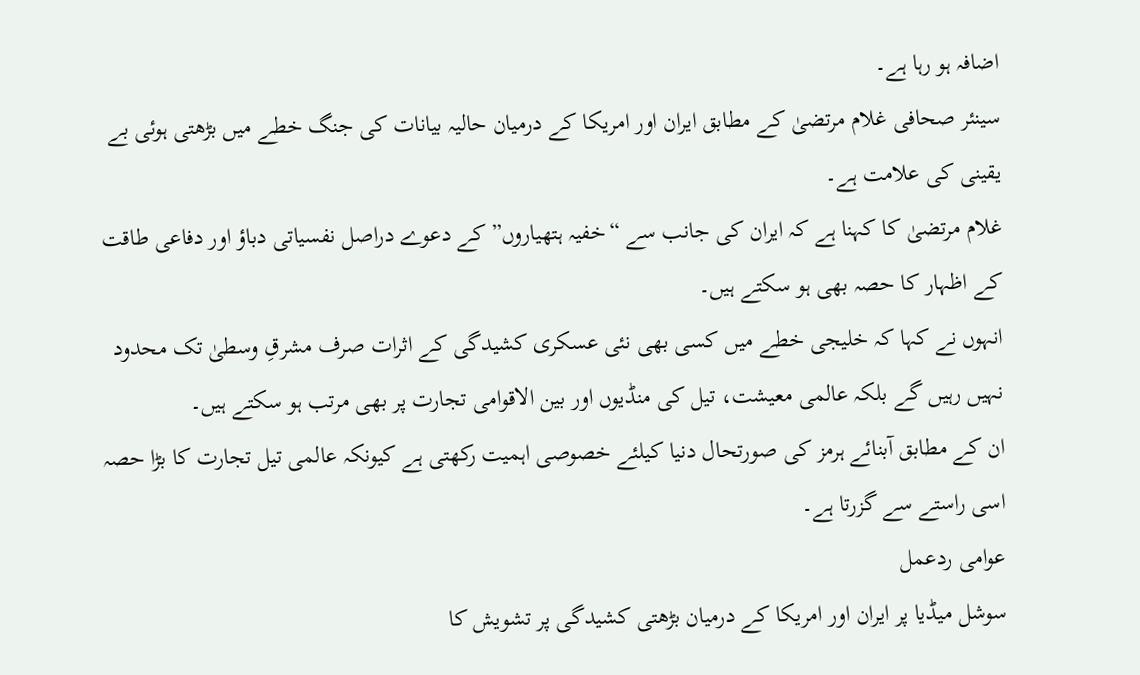اضافہ ہو رہا ہے۔
سینئر صحافی غلام مرتضیٰ کے مطابق ایران اور امریکا کے درمیان حالیہ بیانات کی جنگ خطے میں بڑھتی ہوئی بے یقینی کی علامت ہے۔
غلام مرتضیٰ کا کہنا ہے کہ ایران کی جانب سے “خفیہ ہتھیاروں” کے دعوے دراصل نفسیاتی دباؤ اور دفاعی طاقت کے اظہار کا حصہ بھی ہو سکتے ہیں۔
انہوں نے کہا کہ خلیجی خطے میں کسی بھی نئی عسکری کشیدگی کے اثرات صرف مشرقِ وسطیٰ تک محدود نہیں رہیں گے بلکہ عالمی معیشت، تیل کی منڈیوں اور بین الاقوامی تجارت پر بھی مرتب ہو سکتے ہیں۔
ان کے مطابق آبنائے ہرمز کی صورتحال دنیا کیلئے خصوصی اہمیت رکھتی ہے کیونکہ عالمی تیل تجارت کا بڑا حصہ اسی راستے سے گزرتا ہے۔
عوامی ردعمل
سوشل میڈیا پر ایران اور امریکا کے درمیان بڑھتی کشیدگی پر تشویش کا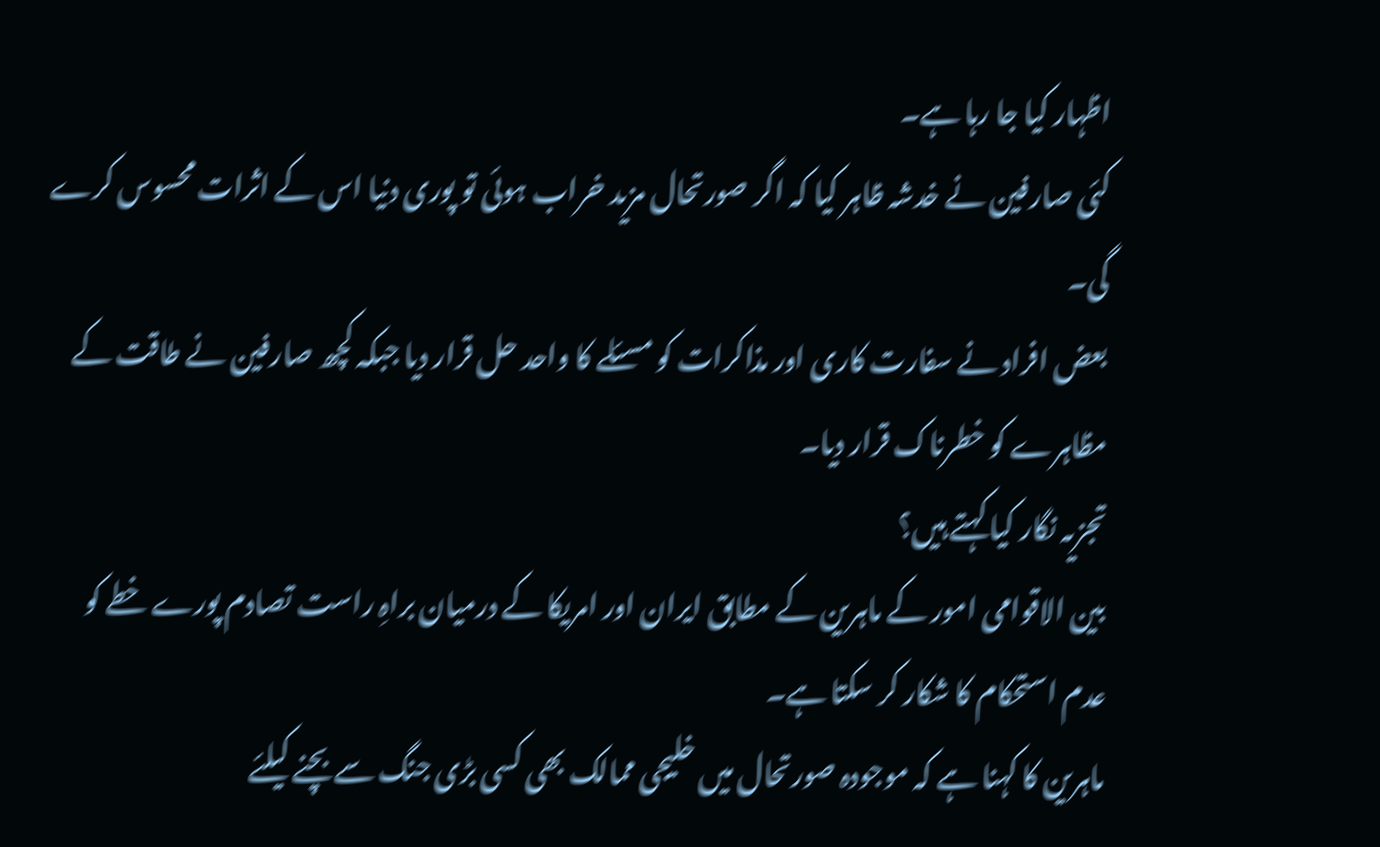اظہار کیا جا رہا ہے۔
کئی صارفین نے خدشہ ظاہر کیا کہ اگر صورتحال مزید خراب ہوئی تو پوری دنیا اس کے اثرات محسوس کرے گی۔
بعض افراد نے سفارت کاری اور مذاکرات کو مسئلے کا واحد حل قرار دیا جبکہ کچھ صارفین نے طاقت کے مظاہرے کو خطرناک قرار دیا۔
تجزیہ نگار کیا کہتے ہیں؟
بین الاقوامی امور کے ماہرین کے مطابق ایران اور امریکا کے درمیان براہِ راست تصادم پورے خطے کو عدم استحکام کا شکار کر سکتا ہے۔
ماہرین کا کہنا ہے کہ موجودہ صورتحال میں خلیجی ممالک بھی کسی بڑی جنگ سے بچنے کیلئے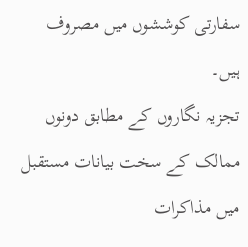سفارتی کوششوں میں مصروف ہیں۔
تجزیہ نگاروں کے مطابق دونوں ممالک کے سخت بیانات مستقبل میں مذاکرات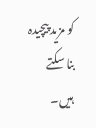کو مزید پیچیدہ بنا سکتے ہیں۔